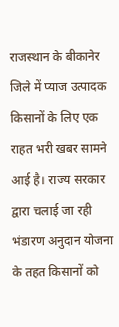राजस्थान के बीकानेर जिले में प्याज उत्पादक किसानों के लिए एक राहत भरी खबर सामने आई है। राज्य सरकार द्वारा चलाई जा रही भंडारण अनुदान योजना के तहत किसानों को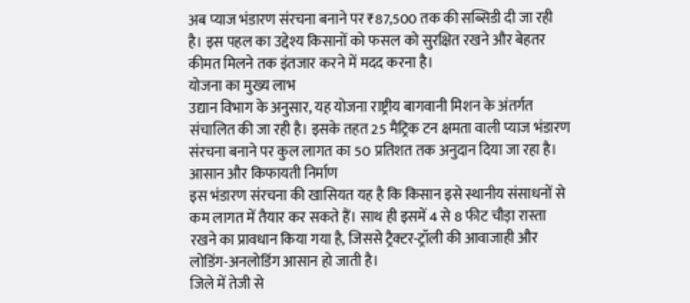अब प्याज भंडारण संरचना बनाने पर ₹87,500 तक की सब्सिडी दी जा रही है। इस पहल का उद्देश्य किसानों को फसल को सुरक्षित रखने और बेहतर कीमत मिलने तक इंतजार करने में मदद करना है।
योजना का मुख्य लाभ
उद्यान विभाग के अनुसार, यह योजना राष्ट्रीय बागवानी मिशन के अंतर्गत संचालित की जा रही है। इसके तहत 25 मैट्रिक टन क्षमता वाली प्याज भंडारण संरचना बनाने पर कुल लागत का 50 प्रतिशत तक अनुदान दिया जा रहा है।
आसान और किफायती निर्माण
इस भंडारण संरचना की खासियत यह है कि किसान इसे स्थानीय संसाधनों से कम लागत में तैयार कर सकते हैं। साथ ही इसमें 4 से 8 फीट चौड़ा रास्ता रखने का प्रावधान किया गया है, जिससे ट्रैक्टर-ट्रॉली की आवाजाही और लोडिंग-अनलोडिंग आसान हो जाती है।
जिले में तेजी से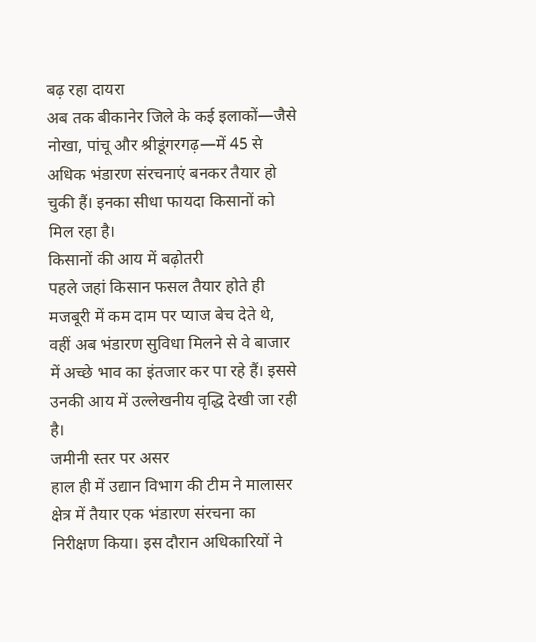बढ़ रहा दायरा
अब तक बीकानेर जिले के कई इलाकों—जैसे नोखा, पांचू और श्रीडूंगरगढ़—में 45 से अधिक भंडारण संरचनाएं बनकर तैयार हो चुकी हैं। इनका सीधा फायदा किसानों को मिल रहा है।
किसानों की आय में बढ़ोतरी
पहले जहां किसान फसल तैयार होते ही मजबूरी में कम दाम पर प्याज बेच देते थे, वहीं अब भंडारण सुविधा मिलने से वे बाजार में अच्छे भाव का इंतजार कर पा रहे हैं। इससे उनकी आय में उल्लेखनीय वृद्धि देखी जा रही है।
जमीनी स्तर पर असर
हाल ही में उद्यान विभाग की टीम ने मालासर क्षेत्र में तैयार एक भंडारण संरचना का निरीक्षण किया। इस दौरान अधिकारियों ने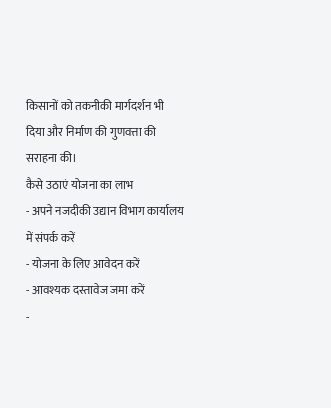किसानों को तकनीकी मार्गदर्शन भी दिया और निर्माण की गुणवत्ता की सराहना की।
कैसे उठाएं योजना का लाभ
- अपने नजदीकी उद्यान विभाग कार्यालय में संपर्क करें
- योजना के लिए आवेदन करें
- आवश्यक दस्तावेज जमा करें
-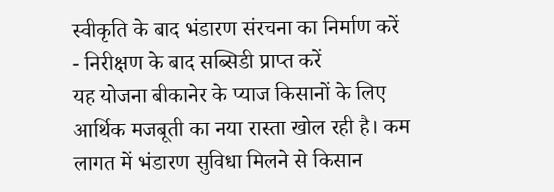स्वीकृति के बाद भंडारण संरचना का निर्माण करें
- निरीक्षण के बाद सब्सिडी प्राप्त करें
यह योजना बीकानेर के प्याज किसानों के लिए आर्थिक मजबूती का नया रास्ता खोल रही है। कम लागत में भंडारण सुविधा मिलने से किसान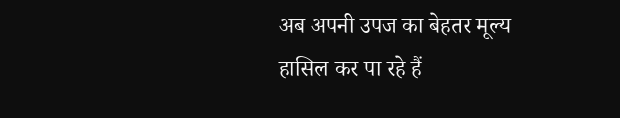अब अपनी उपज का बेहतर मूल्य हासिल कर पा रहे हैं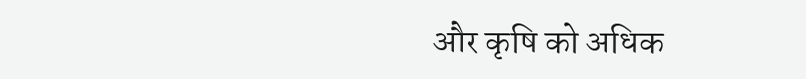और कृषि को अधिक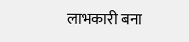लाभकारी बना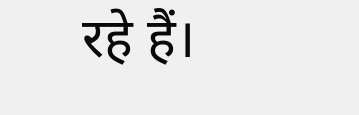रहे हैं।